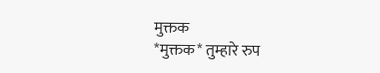मुक्तक
*मुक्तक* तुम्हारे रुप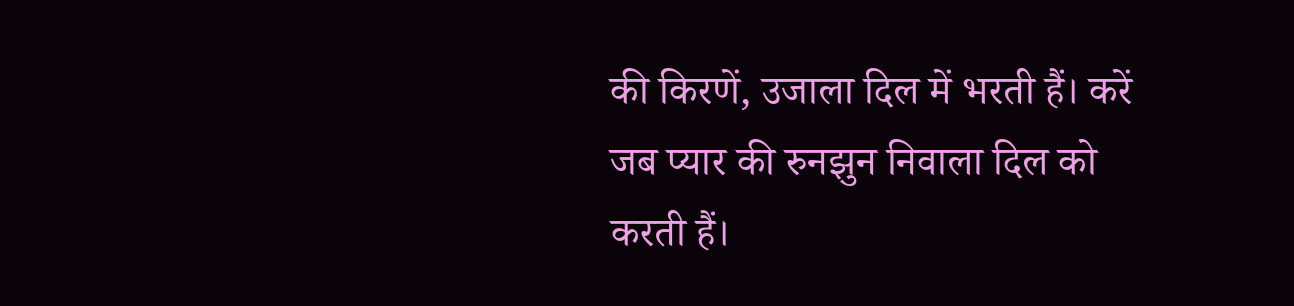की किरणें, उजाला दिल में भरती हैं। करें जब प्यार की रुनझुन निवाला दिल को करती हैं।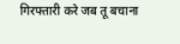गिरफ्तारी करे जब तू बचाना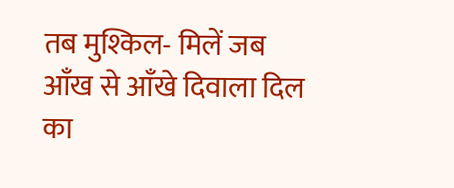तब मुश्किल- मिलें जब आँख से आँखे दिवाला दिल का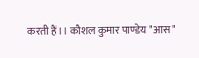करती हैं।। कौशल कुमार पाण्डेय "आस"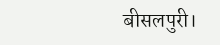बीसलपुरी।